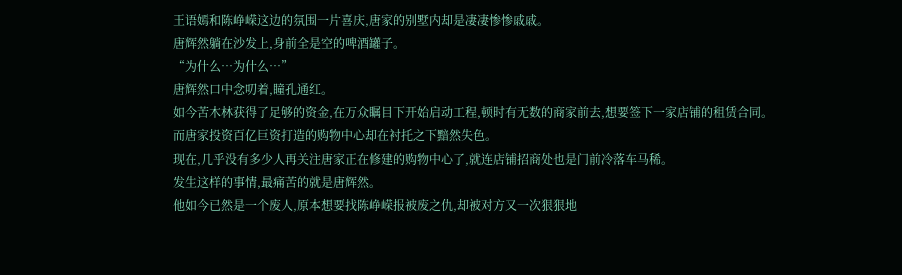王语嫣和陈峥嵘这边的氛围一片喜庆,唐家的别墅内却是凄凄惨惨戚戚。
唐辉然躺在沙发上,身前全是空的啤酒罐子。
“为什么…为什么…”
唐辉然口中念叨着,瞳孔通红。
如今苦木林获得了足够的资金,在万众瞩目下开始启动工程,顿时有无数的商家前去,想要签下一家店铺的租赁合同。
而唐家投资百亿巨资打造的购物中心却在衬托之下黯然失色。
现在,几乎没有多少人再关注唐家正在修建的购物中心了,就连店铺招商处也是门前冷落车马稀。
发生这样的事情,最痛苦的就是唐辉然。
他如今已然是一个废人,原本想要找陈峥嵘报被废之仇,却被对方又一次狠狠地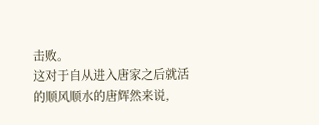击败。
这对于自从进入唐家之后就活的顺风顺水的唐辉然来说,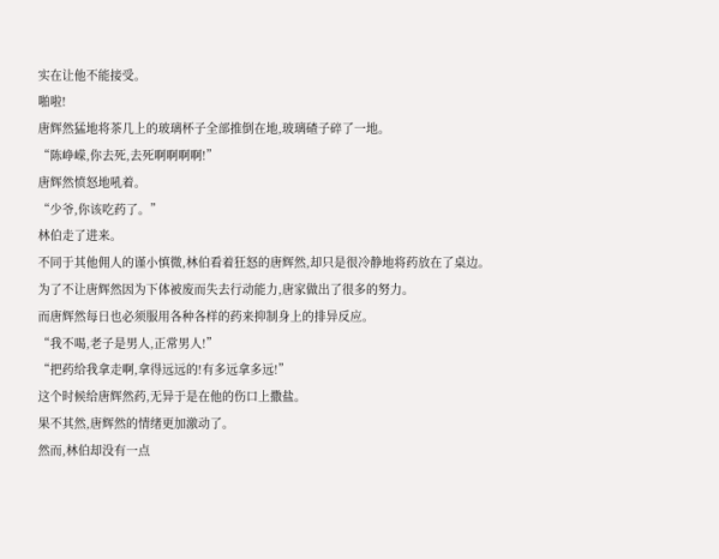实在让他不能接受。
啪啦!
唐辉然猛地将茶几上的玻璃杯子全部推倒在地,玻璃碴子碎了一地。
“陈峥嵘,你去死,去死啊啊啊啊!”
唐辉然愤怒地吼着。
“少爷,你该吃药了。”
林伯走了进来。
不同于其他佣人的谨小慎微,林伯看着狂怒的唐辉然,却只是很冷静地将药放在了桌边。
为了不让唐辉然因为下体被废而失去行动能力,唐家做出了很多的努力。
而唐辉然每日也必须服用各种各样的药来抑制身上的排异反应。
“我不喝,老子是男人,正常男人!”
“把药给我拿走啊,拿得远远的!有多远拿多远!”
这个时候给唐辉然药,无异于是在他的伤口上撒盐。
果不其然,唐辉然的情绪更加激动了。
然而,林伯却没有一点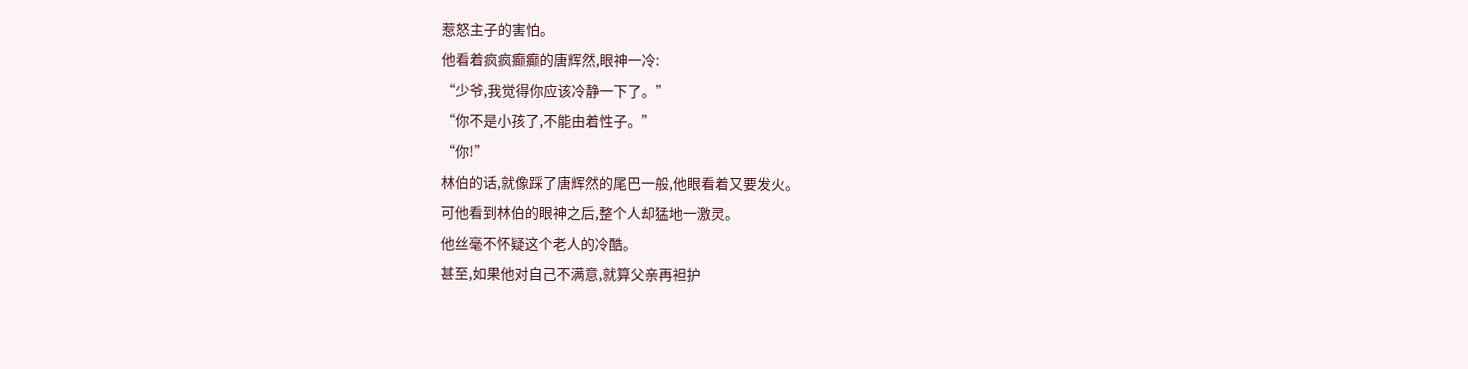惹怒主子的害怕。
他看着疯疯癫癫的唐辉然,眼神一冷:
“少爷,我觉得你应该冷静一下了。”
“你不是小孩了,不能由着性子。”
“你!”
林伯的话,就像踩了唐辉然的尾巴一般,他眼看着又要发火。
可他看到林伯的眼神之后,整个人却猛地一激灵。
他丝毫不怀疑这个老人的冷酷。
甚至,如果他对自己不满意,就算父亲再袒护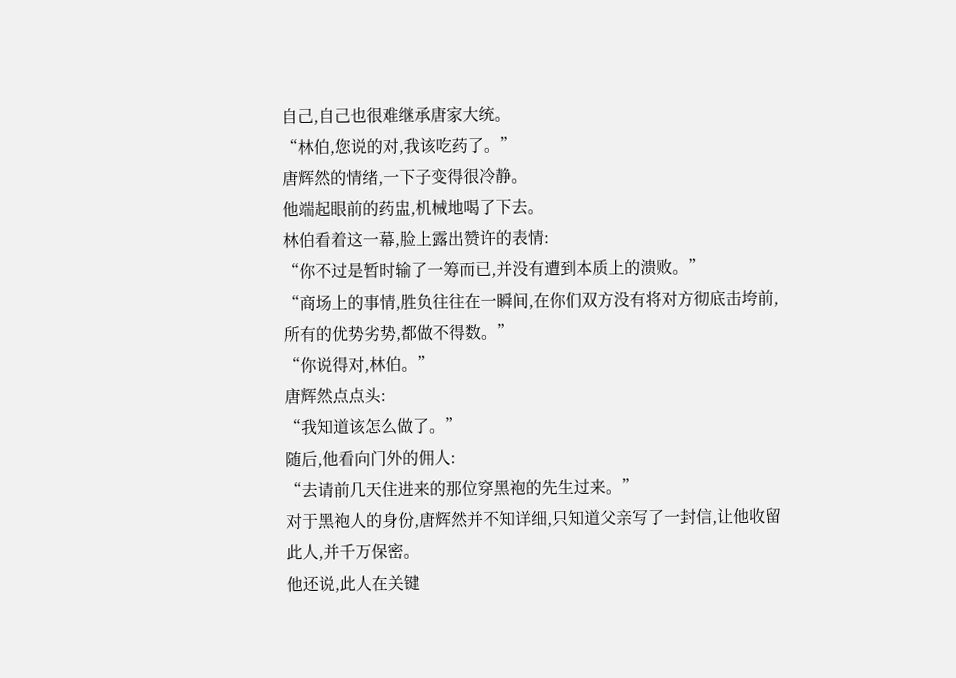自己,自己也很难继承唐家大统。
“林伯,您说的对,我该吃药了。”
唐辉然的情绪,一下子变得很冷静。
他端起眼前的药盅,机械地喝了下去。
林伯看着这一幕,脸上露出赞许的表情:
“你不过是暂时输了一筹而已,并没有遭到本质上的溃败。”
“商场上的事情,胜负往往在一瞬间,在你们双方没有将对方彻底击垮前,所有的优势劣势,都做不得数。”
“你说得对,林伯。”
唐辉然点点头:
“我知道该怎么做了。”
随后,他看向门外的佣人:
“去请前几天住进来的那位穿黑袍的先生过来。”
对于黑袍人的身份,唐辉然并不知详细,只知道父亲写了一封信,让他收留此人,并千万保密。
他还说,此人在关键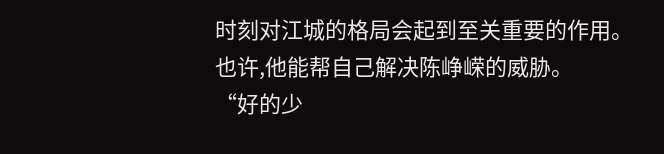时刻对江城的格局会起到至关重要的作用。
也许,他能帮自己解决陈峥嵘的威胁。
“好的少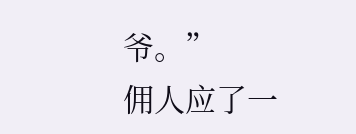爷。”
佣人应了一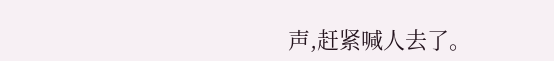声,赶紧喊人去了。